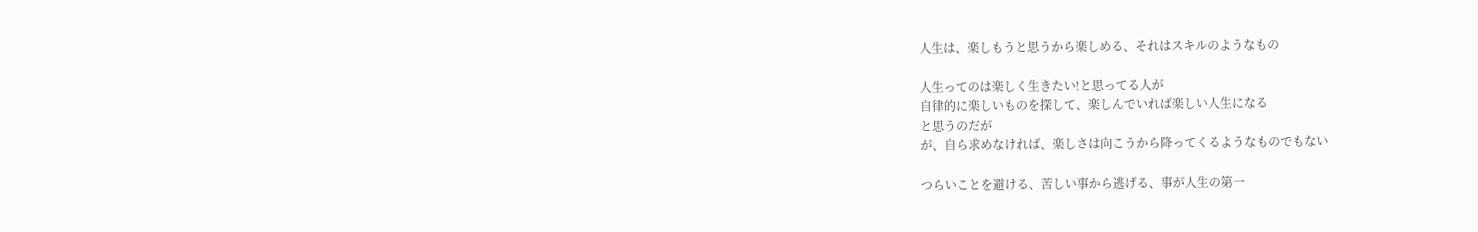人生は、楽しもうと思うから楽しめる、それはスキルのようなもの

人生ってのは楽しく生きたい!と思ってる人が
自律的に楽しいものを探して、楽しんでいれば楽しい人生になる
と思うのだが
が、自ら求めなければ、楽しさは向こうから降ってくるようなものでもない

つらいことを避ける、苦しい事から逃げる、事が人生の第一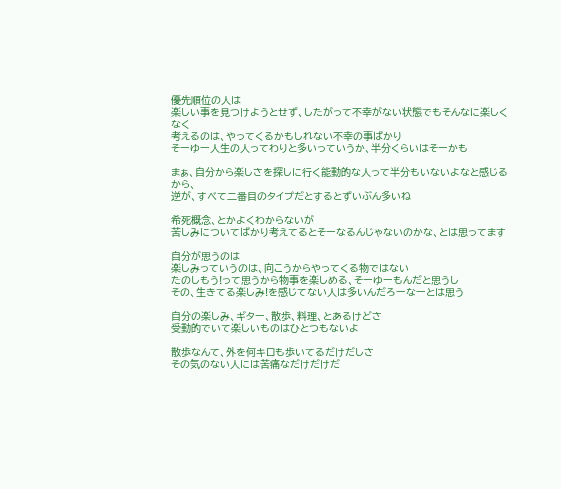優先順位の人は
楽しい事を見つけようとせず、したがって不幸がない状態でもそんなに楽しくなく
考えるのは、やってくるかもしれない不幸の事ばかり
そーゆー人生の人ってわりと多いっていうか、半分くらいはそーかも

まぁ、自分から楽しさを探しに行く能動的な人って半分もいないよなと感じるから、
逆が、すべて二番目のタイプだとするとずいぶん多いね

希死概念、とかよくわからないが
苦しみについてばかり考えてるとそーなるんじゃないのかな、とは思ってます

自分が思うのは
楽しみっていうのは、向こうからやってくる物ではない
たのしもう!って思うから物事を楽しめる、そーゆーもんだと思うし
その、生きてる楽しみ!を感じてない人は多いんだろーなーとは思う

自分の楽しみ、ギター、散歩、料理、とあるけどさ
受動的でいて楽しいものはひとつもないよ

散歩なんて、外を何キロも歩いてるだけだしさ
その気のない人には苦痛なだけだけだ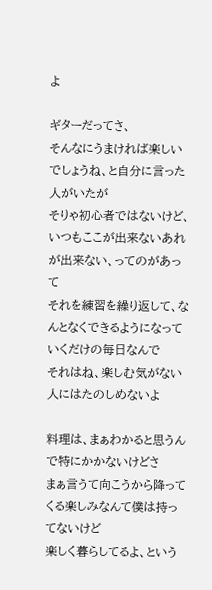よ

ギターだってさ、
そんなにうまければ楽しいでしょうね、と自分に言った人がいたが
そりゃ初心者ではないけど、いつもここが出来ないあれが出来ない、ってのがあって
それを練習を繰り返して、なんとなくできるようになっていくだけの毎日なんで
それはね、楽しむ気がない人にはたのしめないよ

料理は、まぁわかると思うんで特にかかないけどさ
まぁ言うて向こうから降ってくる楽しみなんて僕は持ってないけど
楽しく暮らしてるよ、という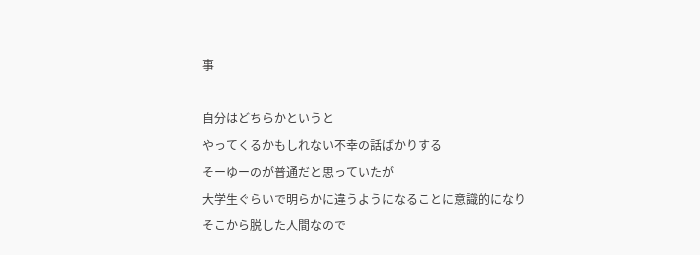事

自分はどちらかというと
やってくるかもしれない不幸の話ばかりする
そーゆーのが普通だと思っていたが
大学生ぐらいで明らかに違うようになることに意識的になり
そこから脱した人間なので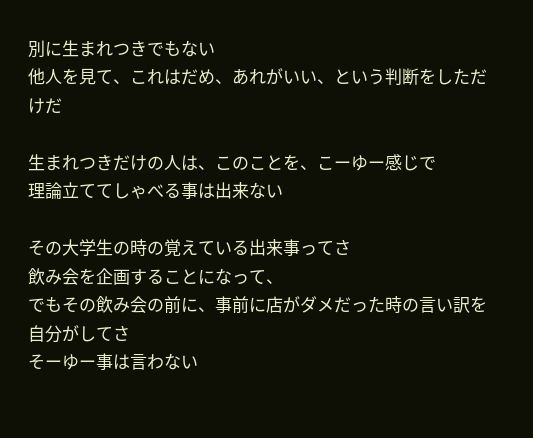別に生まれつきでもない
他人を見て、これはだめ、あれがいい、という判断をしただけだ

生まれつきだけの人は、このことを、こーゆー感じで
理論立ててしゃべる事は出来ない

その大学生の時の覚えている出来事ってさ
飲み会を企画することになって、
でもその飲み会の前に、事前に店がダメだった時の言い訳を自分がしてさ
そーゆー事は言わない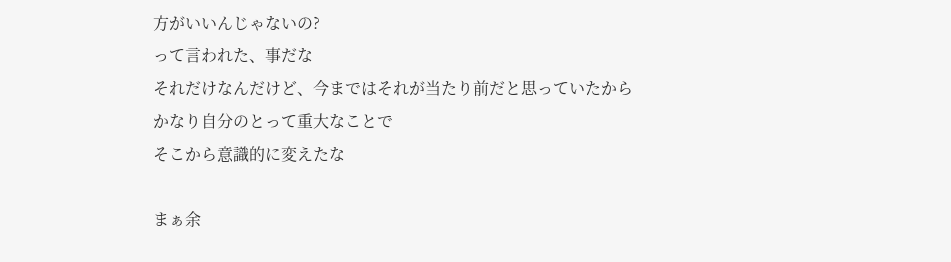方がいいんじゃないの?
って言われた、事だな
それだけなんだけど、今まではそれが当たり前だと思っていたから
かなり自分のとって重大なことで
そこから意識的に変えたな

まぁ余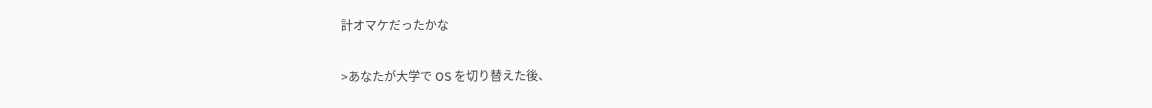計オマケだったかな

>あなたが大学で OS を切り替えた後、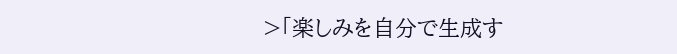>「楽しみを自分で生成す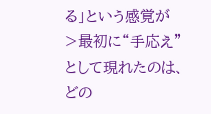る」という感覚が
>最初に“手応え”として現れたのは、どの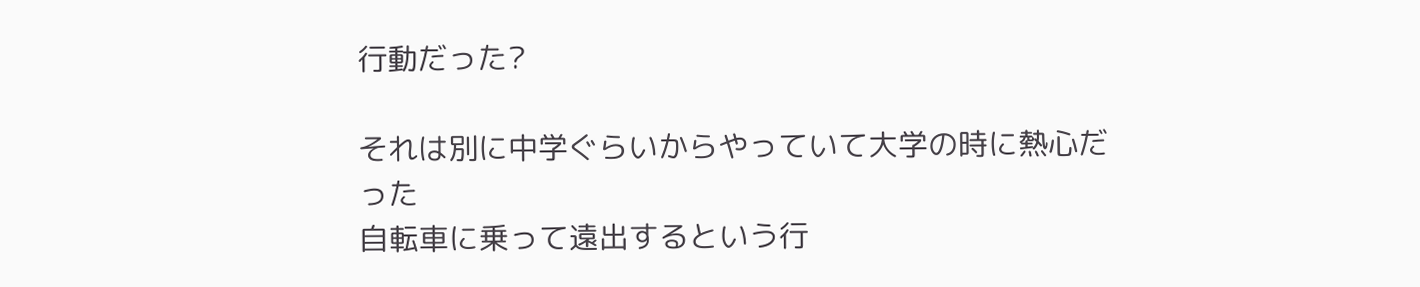行動だった?

それは別に中学ぐらいからやっていて大学の時に熱心だった
自転車に乗って遠出するという行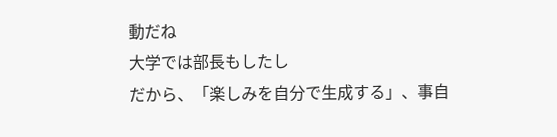動だね
大学では部長もしたし
だから、「楽しみを自分で生成する」、事自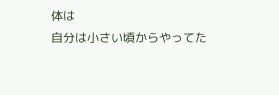体は
自分は小さい頃からやってた